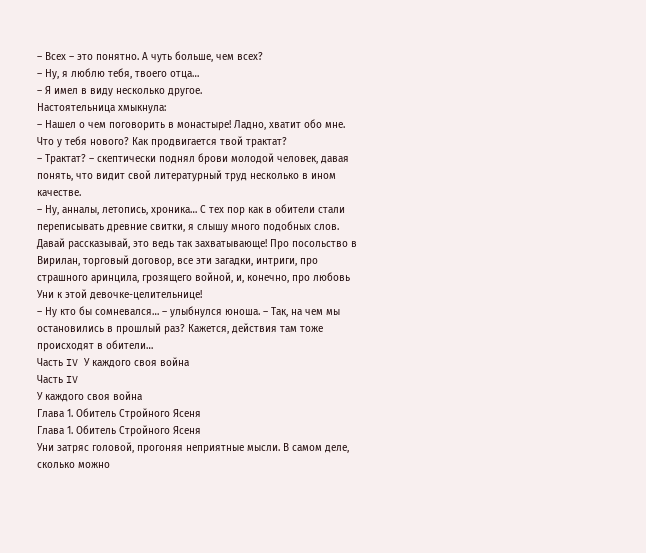– Всех – это понятно. А чуть больше, чем всех?
– Ну, я люблю тебя, твоего отца…
– Я имел в виду несколько другое.
Настоятельница хмыкнула:
– Нашел о чем поговорить в монастыре! Ладно, хватит обо мне. Что у тебя нового? Как продвигается твой трактат?
– Трактат? – скептически поднял брови молодой человек, давая понять, что видит свой литературный труд несколько в ином качестве.
– Ну, анналы, летопись, хроника… С тех пор как в обители стали переписывать древние свитки, я слышу много подобных слов. Давай рассказывай, это ведь так захватывающе! Про посольство в Вирилан, торговый договор, все эти загадки, интриги, про страшного аринцила, грозящего войной, и, конечно, про любовь Уни к этой девочке-целительнице!
– Ну кто бы сомневался… – улыбнулся юноша. – Так, на чем мы остановились в прошлый раз? Кажется, действия там тоже происходят в обители…
Часть IV У каждого своя война
Часть IV
У каждого своя война
Глава 1. Обитель Стройного Ясеня
Глава 1. Обитель Стройного Ясеня
Уни затряс головой, прогоняя неприятные мысли. В самом деле, сколько можно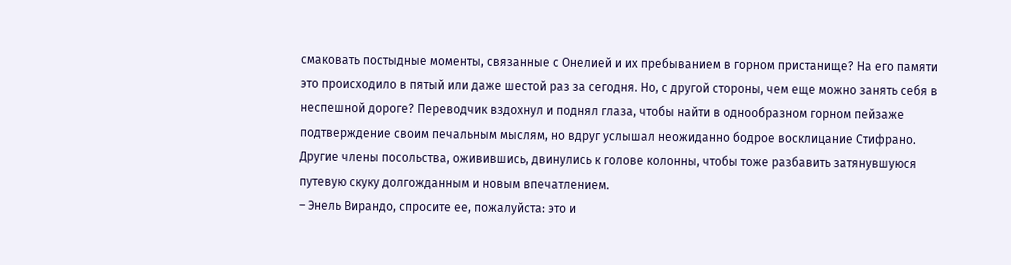смаковать постыдные моменты, связанные с Онелией и их пребыванием в горном пристанище? На его памяти это происходило в пятый или даже шестой раз за сегодня. Но, с другой стороны, чем еще можно занять себя в неспешной дороге? Переводчик вздохнул и поднял глаза, чтобы найти в однообразном горном пейзаже подтверждение своим печальным мыслям, но вдруг услышал неожиданно бодрое восклицание Стифрано. Другие члены посольства, оживившись, двинулись к голове колонны, чтобы тоже разбавить затянувшуюся путевую скуку долгожданным и новым впечатлением.
– Энель Вирандо, спросите ее, пожалуйста: это и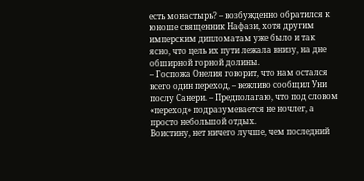есть монастырь? – возбужденно обратился к юноше священник Нафази, хотя другим имперским дипломатам уже было и так ясно, что цель их пути лежала внизу, на дне обширной горной долины.
– Госпожа Онелия говорит, что нам остался всего один переход, – вежливо сообщил Уни послу Санери. – Предполагаю, что под словом «переход» подразумевается не ночлег, а просто небольшой отдых.
Воистину, нет ничего лучше, чем последний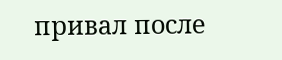привал после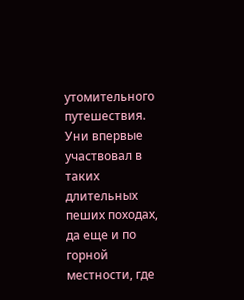утомительного путешествия. Уни впервые участвовал в таких длительных пеших походах, да еще и по горной местности, где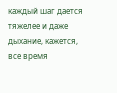каждый шаг дается тяжелее и даже дыхание, кажется, все время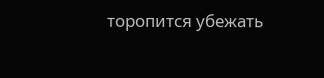торопится убежать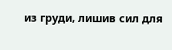из груди, лишив сил для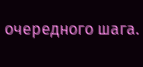очередного шага.